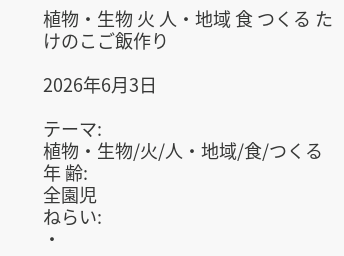植物・生物 火 人・地域 食 つくる たけのこご飯作り

2026年6月3日

テーマ:
植物・生物/火/人・地域/食/つくる
年 齢:
全園児
ねらい:
・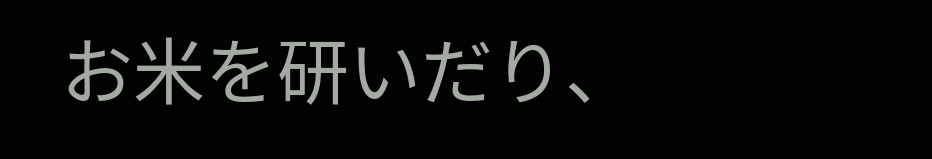お米を研いだり、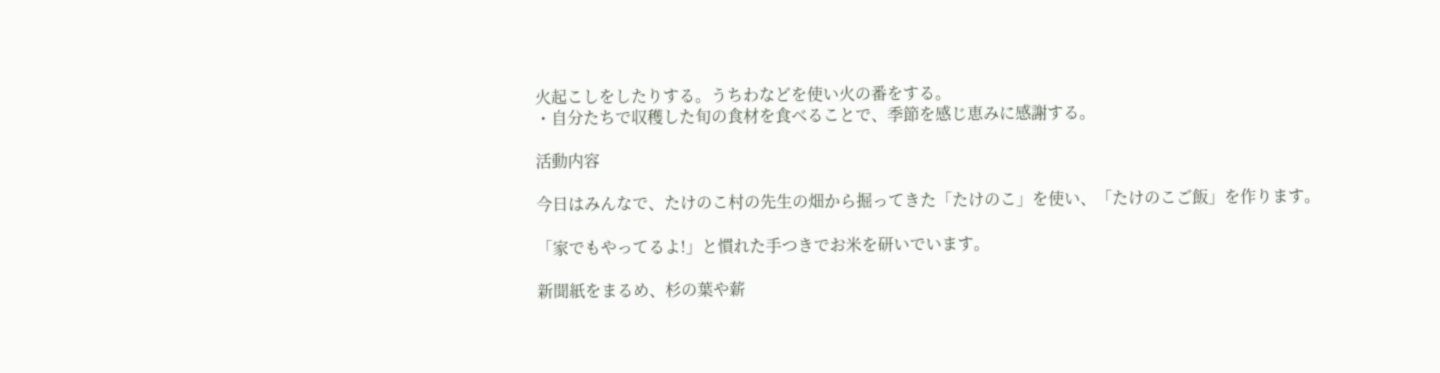火起こしをしたりする。うちわなどを使い火の番をする。
・自分たちで収穫した旬の食材を食べることで、季節を感じ恵みに感謝する。

活動内容

今日はみんなで、たけのこ村の先生の畑から掘ってきた「たけのこ」を使い、「たけのこご飯」を作ります。

「家でもやってるよ!」と慣れた手つきでお米を研いでいます。

新聞紙をまるめ、杉の葉や薪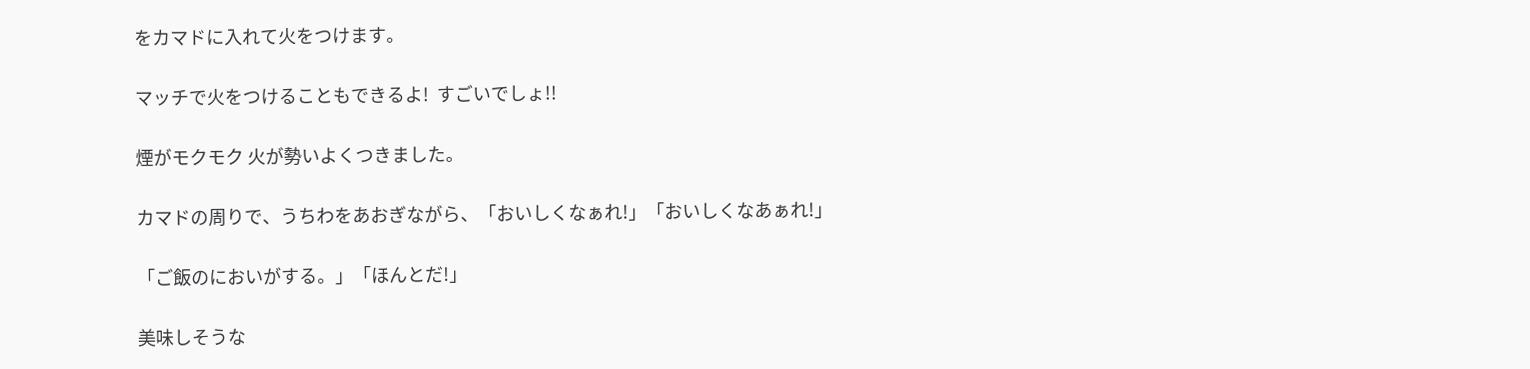をカマドに入れて火をつけます。

マッチで火をつけることもできるよ!  すごいでしょ!!

煙がモクモク 火が勢いよくつきました。

カマドの周りで、うちわをあおぎながら、「おいしくなぁれ!」「おいしくなあぁれ!」

「ご飯のにおいがする。」「ほんとだ!」

美味しそうな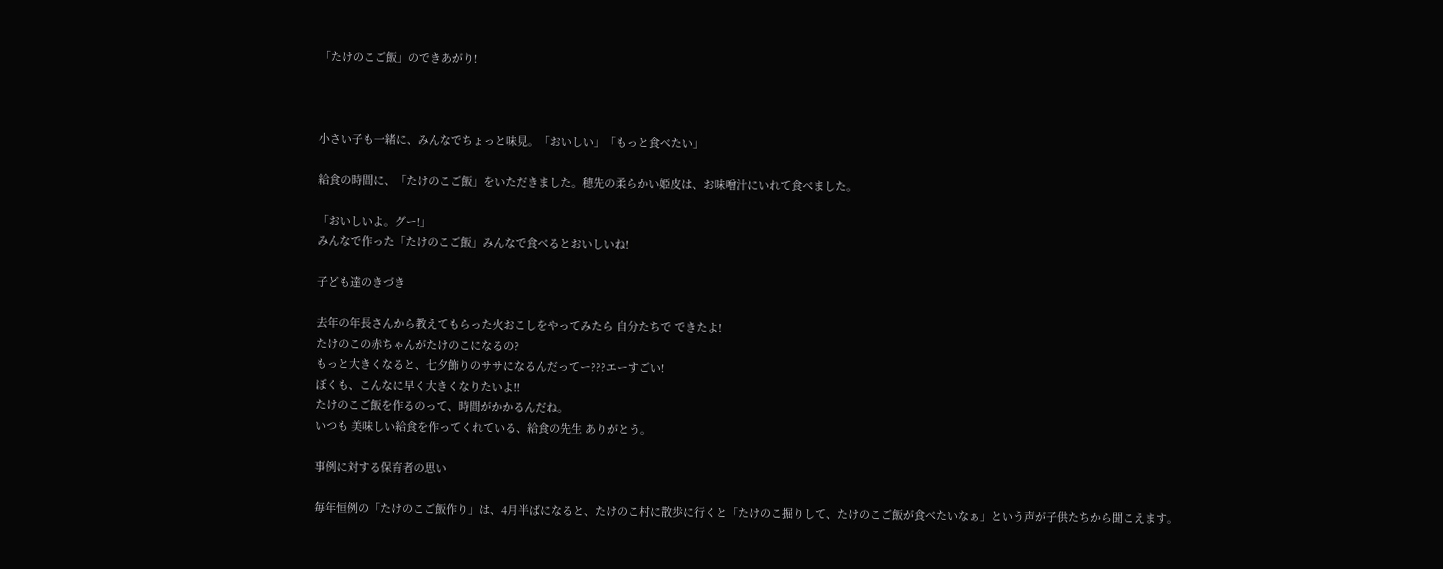「たけのこご飯」のできあがり!



小さい子も一緒に、みんなでちょっと味見。「おいしい」「もっと食べたい」

給食の時間に、「たけのこご飯」をいただきました。穂先の柔らかい姫皮は、お味噌汁にいれて食べました。

「おいしいよ。グー!」
みんなで作った「たけのこご飯」みんなで食べるとおいしいね!

子ども達のきづき

去年の年長さんから教えてもらった火おこしをやってみたら 自分たちで できたよ!
たけのこの赤ちゃんがたけのこになるの?
もっと大きくなると、七夕飾りのササになるんだってー???エーすごい!
ぼくも、こんなに早く大きくなりたいよ!!
たけのこご飯を作るのって、時間がかかるんだね。
いつも 美味しい給食を作ってくれている、給食の先生 ありがとう。

事例に対する保育者の思い

毎年恒例の「たけのこご飯作り」は、4月半ばになると、たけのこ村に散歩に行くと「たけのこ掘りして、たけのこご飯が食べたいなぁ」という声が子供たちから聞こえます。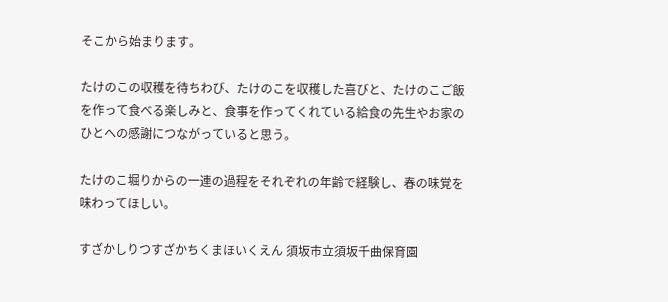そこから始まります。

たけのこの収穫を待ちわび、たけのこを収穫した喜びと、たけのこご飯を作って食べる楽しみと、食事を作ってくれている給食の先生やお家のひとへの感謝につながっていると思う。

たけのこ堀りからの一連の過程をそれぞれの年齢で経験し、春の味覚を味わってほしい。

すざかしりつすざかちくまほいくえん 須坂市立須坂千曲保育園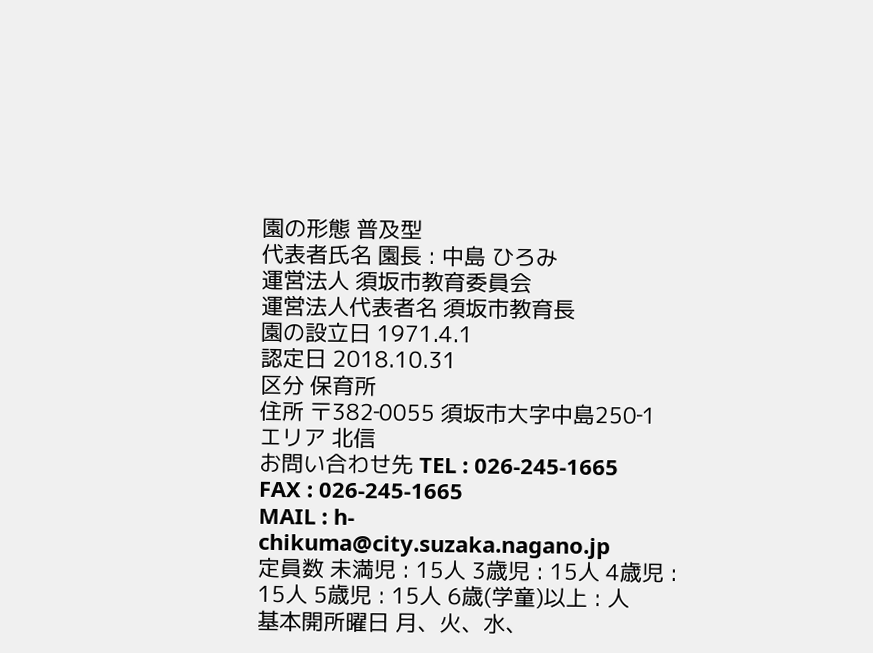園の形態 普及型
代表者氏名 園長 : 中島 ひろみ
運営法人 須坂市教育委員会
運営法人代表者名 須坂市教育長
園の設立日 1971.4.1
認定日 2018.10.31
区分 保育所
住所 〒382‐0055 須坂市大字中島250‐1
エリア 北信
お問い合わせ先 TEL : 026‐245‐1665
FAX : 026‐245‐1665
MAIL : h-chikuma@city.suzaka.nagano.jp
定員数 未満児 : 15人 3歳児 : 15人 4歳児 : 15人 5歳児 : 15人 6歳(学童)以上 : 人
基本開所曜日 月、火、水、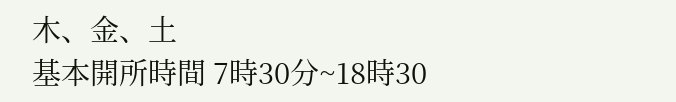木、金、土
基本開所時間 7時30分~18時30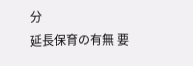分
延長保育の有無 要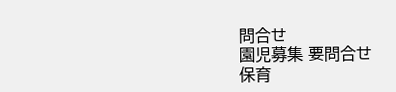問合せ
園児募集 要問合せ
保育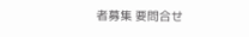者募集 要問合せ